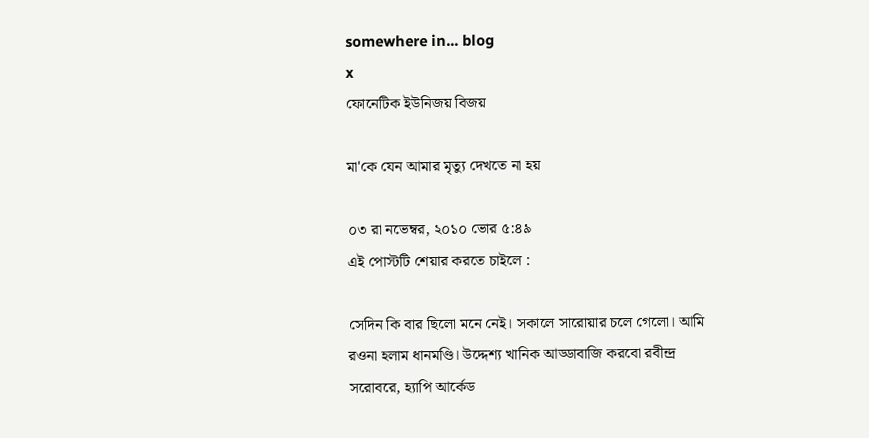somewhere in... blog
x
ফোনেটিক ইউনিজয় বিজয়

মা'কে যেন আমার মৃত্যু দেখতে না হয়

০৩ রা নভেম্বর, ২০১০ ভোর ৫:৪৯
এই পোস্টটি শেয়ার করতে চাইলে :

সেদিন কি বার ছিলো মনে নেই। সকালে সারোয়ার চলে গেলো। আমি রওনা হলাম ধানমণ্ডি। উদ্দেশ্য খানিক আড্ডাবাজি করবো রবীন্দ্র সরোবরে, হ্যাপি আর্কেড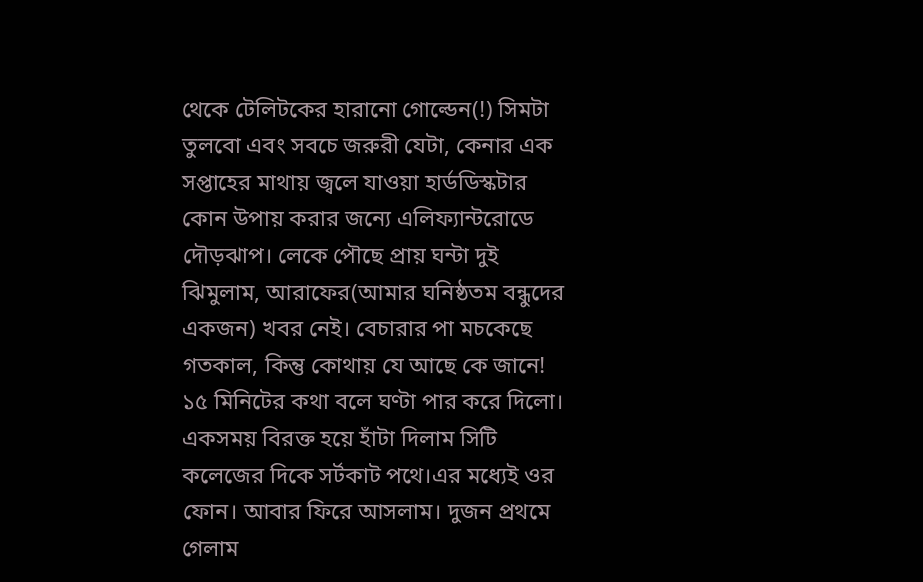থেকে টেলিটকের হারানো গোল্ডেন(!) সিমটা তুলবো এবং সবচে জরুরী যেটা, কেনার এক সপ্তাহের মাথায় জ্বলে যাওয়া হার্ডডিস্কটার কোন উপায় করার জন্যে এলিফ্যান্টরোডে দৌড়ঝাপ। লেকে পৌছে প্রায় ঘন্টা দুই ঝিমুলাম, আরাফের(আমার ঘনিষ্ঠতম বন্ধুদের একজন) খবর নেই। বেচারার পা মচকেছে গতকাল, কিন্তু কোথায় যে আছে কে জানে! ১৫ মিনিটের কথা বলে ঘণ্টা পার করে দিলো। একসময় বিরক্ত হয়ে হাঁটা দিলাম সিটি কলেজের দিকে সর্টকাট পথে।এর মধ্যেই ওর ফোন। আবার ফিরে আসলাম। দুজন প্রথমে গেলাম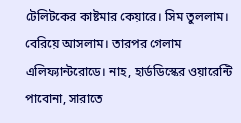টেলিটকের কাষ্টমার কেয়ারে। সিম তুললাম। বেরিয়ে আসলাম। তারপর গেলাম এলিফ্যান্টরোডে। নাহ, হার্ডডিস্কের ওয়ারেন্টি পাবোনা, সারাতে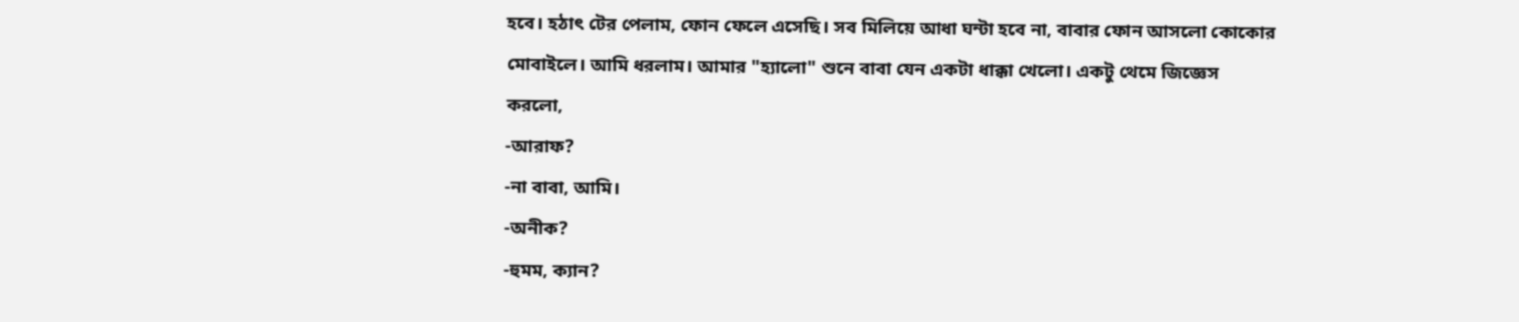হবে। হঠাৎ টের পেলাম, ফোন ফেলে এসেছি। সব মিলিয়ে আধা ঘন্টা হবে না, বাবার ফোন আসলো কোকোর মোবাইলে। আমি ধরলাম। আমার "হ্যালো" শুনে বাবা যেন একটা ধাক্কা খেলো। একটু থেমে জিজ্ঞেস করলো,
-আরাফ?
-না বাবা, আমি।
-অনীক?
-হুমম, ক্যান?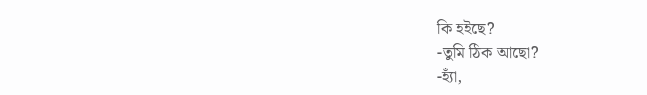কি হইছে?
-তুমি ঠিক আছো?
-হ্যাঁ,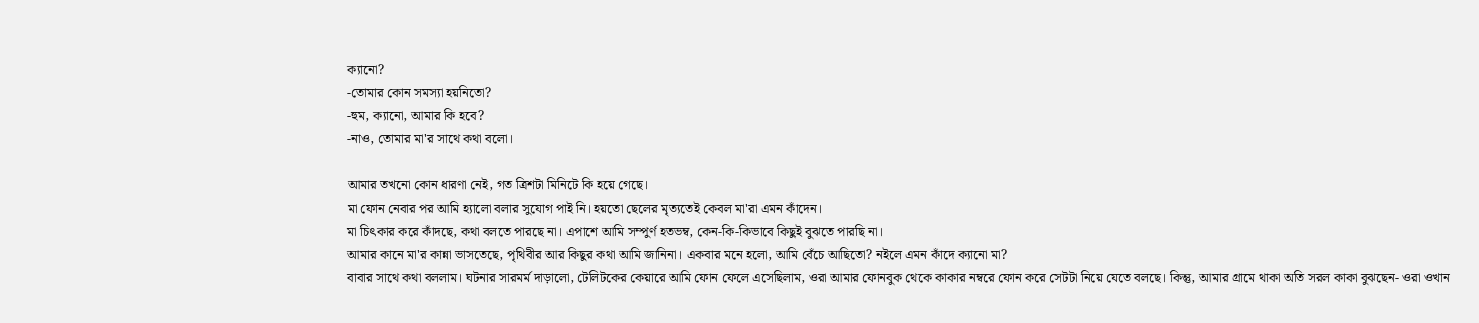ক্যানো?
-তোমার কোন সমস্যা হয়নিতো?
-হুম, ক্যানো, আমার কি হবে?
-নাও, তোমার মা'র সাথে কথা বলো।

আমার তখনো কোন ধারণা নেই, গত ত্রিশটা মিনিটে কি হয়ে গেছে।
মা ফোন নেবার পর আমি হ্যালো বলার সুযোগ পাই নি। হয়তো ছেলের মৃত্যতেই কেবল মা'রা এমন কাঁদেন।
মা চিৎকার করে কাঁদছে, কথা বলতে পারছে না। এপাশে আমি সম্পুর্ণ হতভম্ব, কেন-কি-কিভাবে কিছুই বুঝতে পারছি না।
আমার কানে মা'র কান্না ভাসতেছে, পৃথিবীর আর কিছুর কথা আমি জানিনা। একবার মনে হলো, আমি বেঁচে আছিতো? নইলে এমন কাঁদে ক্যানো মা?
বাবার সাথে কথা বললাম। ঘটনার সারমর্ম দাড়ালো, টেলিটকের কেয়ারে আমি ফোন ফেলে এসেছিলাম, ওরা আমার ফোনবুক থেকে কাকার নম্বরে ফোন করে সেটটা নিয়ে যেতে বলছে। কিন্তু, আমার গ্রামে থাকা অতি সরল কাকা বুঝছেন- ওরা ওখান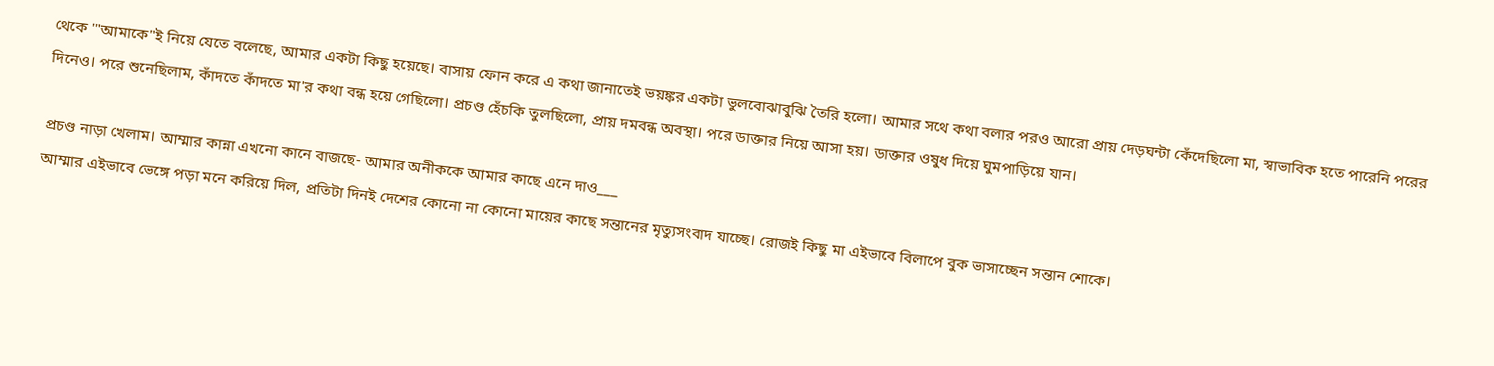থেকে '"আমাকে"ই নিয়ে যেতে বলেছে, আমার একটা কিছু হয়েছে। বাসায় ফোন করে এ কথা জানাতেই ভয়ঙ্কর একটা ভুলবোঝাবুঝি তৈরি হলো। আমার সথে কথা বলার পরও আরো প্রায় দেড়ঘন্টা কেঁদেছিলো মা, স্বাভাবিক হতে পারেনি পরের দিনেও। পরে শুনেছিলাম, কাঁদতে কাঁদতে মা'র কথা বন্ধ হয়ে গেছিলো। প্রচণ্ড হেঁচকি তুলছিলো, প্রায় দমবন্ধ অবস্থা। পরে ডাক্তার নিয়ে আসা হয়। ডাক্তার ওষুধ দিয়ে ঘুমপাড়িয়ে যান।

প্রচণ্ড নাড়া খেলাম। আম্মার কান্না এখনো কানে বাজছে- আমার অনীককে আমার কাছে এনে দাও___
আম্মার এইভাবে ভেঙ্গে পড়া মনে করিয়ে দিল, প্রতিটা দিনই দেশের কোনো না কোনো মায়ের কাছে সন্তানের মৃত্যুসংবাদ যাচ্ছে। রোজই কিছু মা এইভাবে বিলাপে বুক ভাসাচ্ছেন সন্তান শোকে।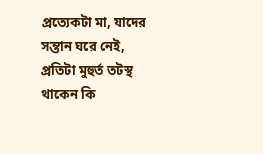প্রত্যেকটা মা, যাদের সন্তান ঘরে নেই, প্রতিটা মুহুর্ত তটস্থ থাকেন কি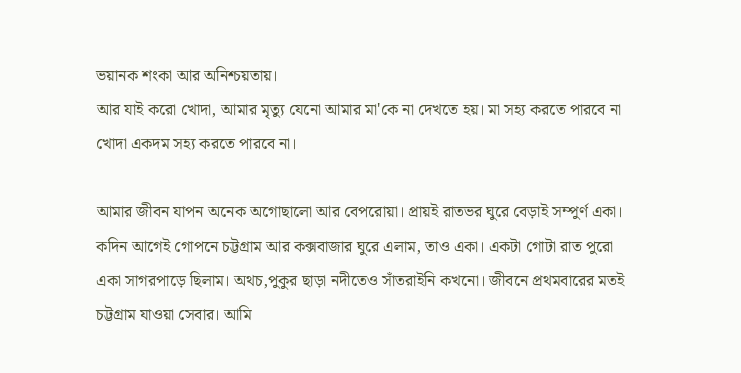ভয়ানক শংকা আর অনিশ্চয়তায়।
আর যাই করো খোদা, আমার মৃত্যু যেনো আমার মা'কে না দেখতে হয়। মা সহ্য করতে পারবে না খোদা একদম সহ্য করতে পারবে না।

আমার জীবন যাপন অনেক অগোছালো আর বেপরোয়া। প্রায়ই রাতভর ঘুরে বেড়াই সম্পুর্ণ একা। কদিন আগেই গোপনে চট্টগ্রাম আর কক্সবাজার ঘুরে এলাম, তাও একা। একটা গোটা রাত পুরো একা সাগরপাড়ে ছিলাম। অথচ,পুকুর ছাড়া নদীতেও সাঁতরাইনি কখনো। জীবনে প্রথমবারের মতই চট্টগ্রাম যাওয়া সেবার। আমি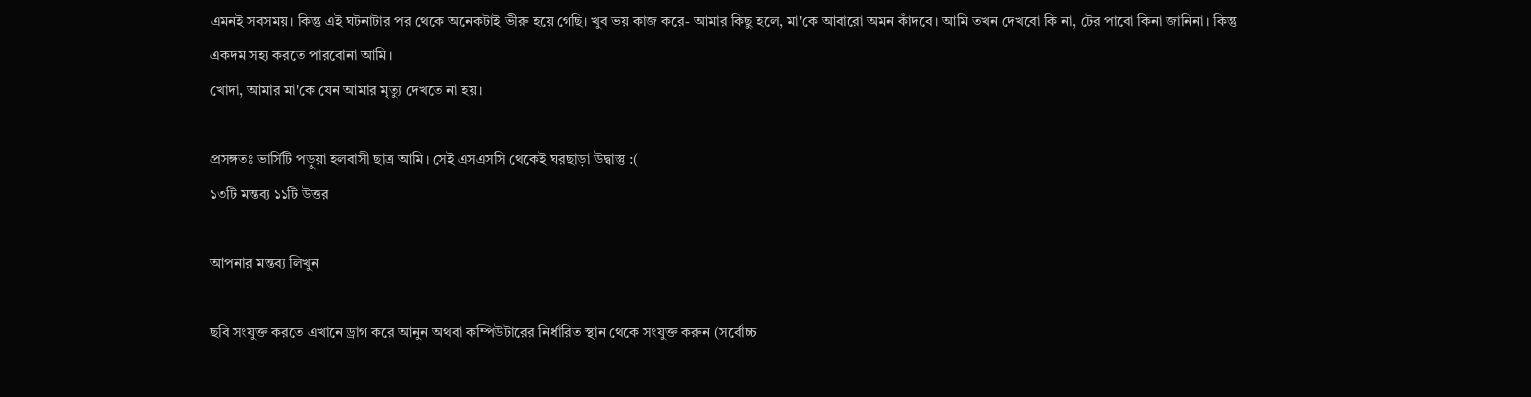এমনই সবসময়। কিন্তু এই ঘটনাটার পর থেকে অনেকটাই ভীরু হয়ে গেছি। খুব ভয় কাজ করে- আমার কিছু হলে, মা'কে আবারো অমন কাঁদবে। আমি তখন দেখবো কি না, টের পাবো কিনা জানিনা। কিন্তু একদম সহ্য করতে পারবোনা আমি।
খোদা, আমার মা'কে যেন আমার মৃত্যু দেখতে না হয়।

প্রসঙ্গতঃ ভার্সিটি পড়ুয়া হলবাসী ছাত্র আমি। সেই এসএসসি থেকেই ঘরছাড়া উদ্বাস্তু :(
১৩টি মন্তব্য ১১টি উত্তর

আপনার মন্তব্য লিখুন

ছবি সংযুক্ত করতে এখানে ড্রাগ করে আনুন অথবা কম্পিউটারের নির্ধারিত স্থান থেকে সংযুক্ত করুন (সর্বোচ্চ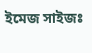ইমেজ সাইজঃ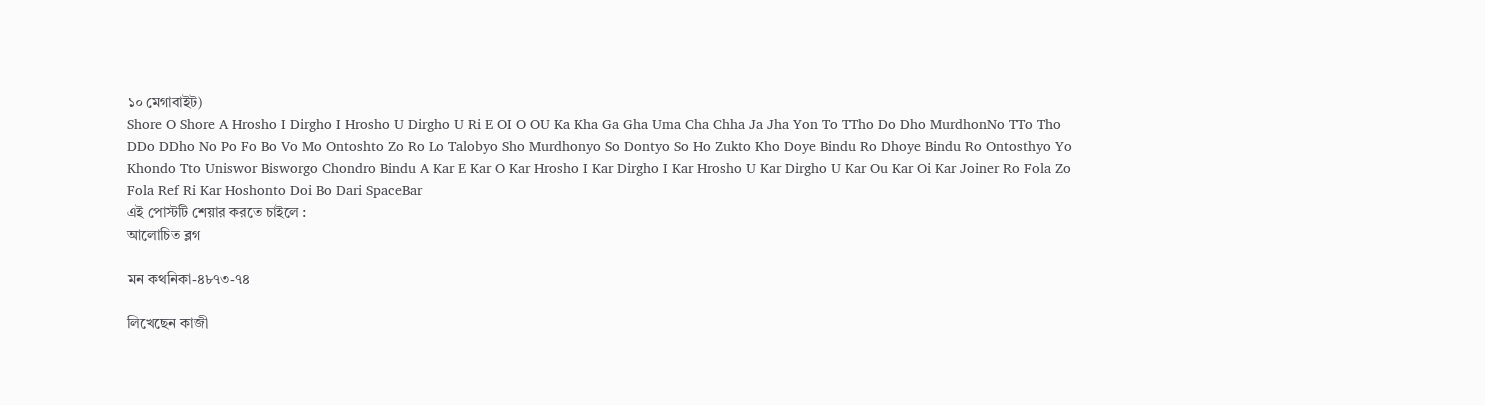১০ মেগাবাইট)
Shore O Shore A Hrosho I Dirgho I Hrosho U Dirgho U Ri E OI O OU Ka Kha Ga Gha Uma Cha Chha Ja Jha Yon To TTho Do Dho MurdhonNo TTo Tho DDo DDho No Po Fo Bo Vo Mo Ontoshto Zo Ro Lo Talobyo Sho Murdhonyo So Dontyo So Ho Zukto Kho Doye Bindu Ro Dhoye Bindu Ro Ontosthyo Yo Khondo Tto Uniswor Bisworgo Chondro Bindu A Kar E Kar O Kar Hrosho I Kar Dirgho I Kar Hrosho U Kar Dirgho U Kar Ou Kar Oi Kar Joiner Ro Fola Zo Fola Ref Ri Kar Hoshonto Doi Bo Dari SpaceBar
এই পোস্টটি শেয়ার করতে চাইলে :
আলোচিত ব্লগ

মন কথনিকা-৪৮৭৩-৭৪

লিখেছেন কাজী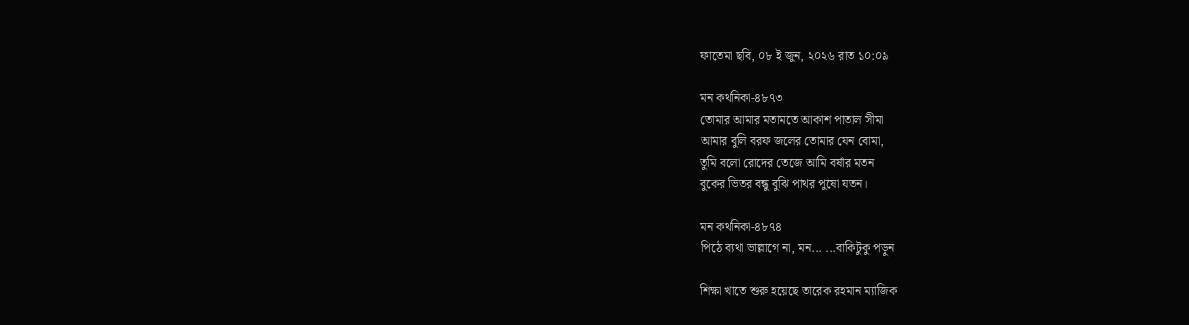ফাতেমা ছবি, ০৮ ই জুন, ২০২৬ রাত ১০:০৯

মন কথনিকা-৪৮৭৩
তোমার আমার মতামতে আকাশ পাতাল সীমা
আমার বুলি বরফ জলের তোমার যেন বোমা,
তুমি বলো রোদের তেজে আমি বর্ষার মতন
বুকের ভিতর বন্ধু বুঝি পাথর পুষো যতন।

মন কথনিকা-৪৮৭৪
পিঠে ব্যথা ভাল্লাগে না, মন... ...বাকিটুকু পড়ুন

শিক্ষা খাতে শুরু হয়েছে তারেক রহমান ম্যাজিক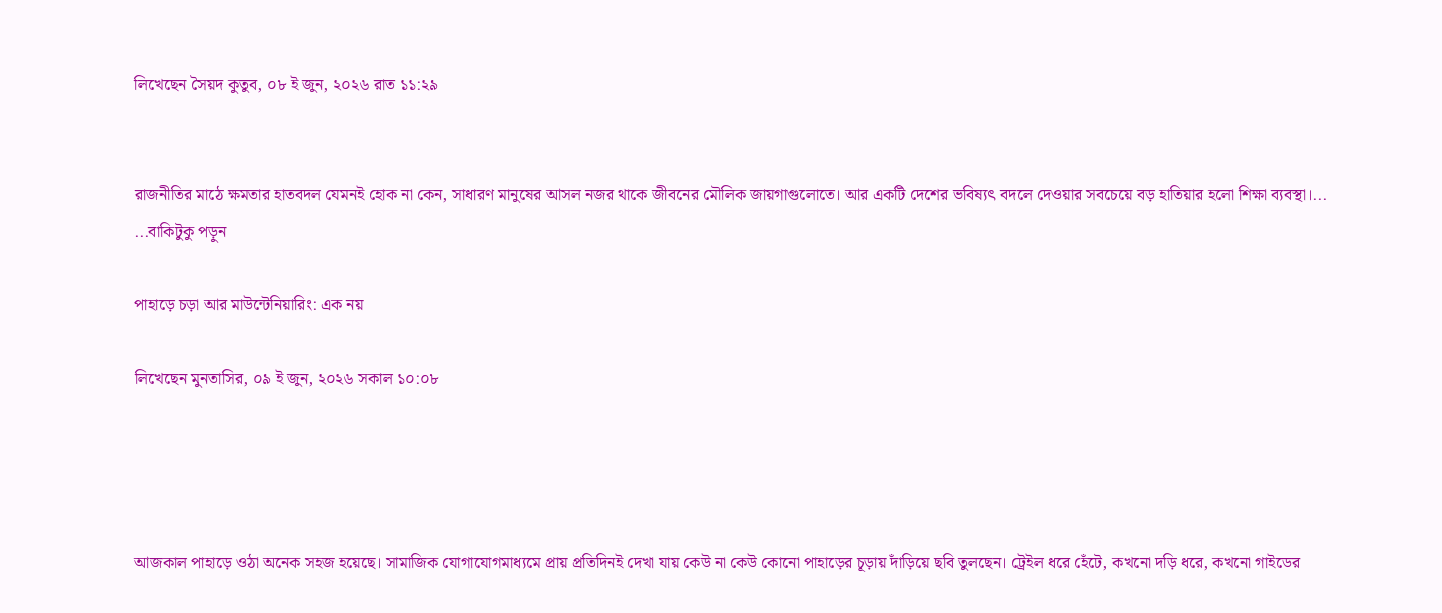লিখেছেন সৈয়দ কুতুব, ০৮ ই জুন, ২০২৬ রাত ১১:২৯


রাজনীতির মাঠে ক্ষমতার হাতবদল যেমনই হোক না কেন, সাধারণ মানুষের আসল নজর থাকে জীবনের মৌলিক জায়গাগুলোতে। আর একটি দেশের ভবিষ্যৎ বদলে দেওয়ার সবচেয়ে বড় হাতিয়ার হলো শিক্ষা ব্যবস্থা।... ...বাকিটুকু পড়ুন

পাহাড়ে চড়া আর মাউন্টেনিয়ারিং: এক নয়

লিখেছেন মুনতাসির, ০৯ ই জুন, ২০২৬ সকাল ১০:০৮




আজকাল পাহাড়ে ওঠা অনেক সহজ হয়েছে। সামাজিক যোগাযোগমাধ্যমে প্রায় প্রতিদিনই দেখা যায় কেউ না কেউ কোনো পাহাড়ের চূড়ায় দাঁড়িয়ে ছবি তুলছেন। ট্রেইল ধরে হেঁটে, কখনো দড়ি ধরে, কখনো গাইডের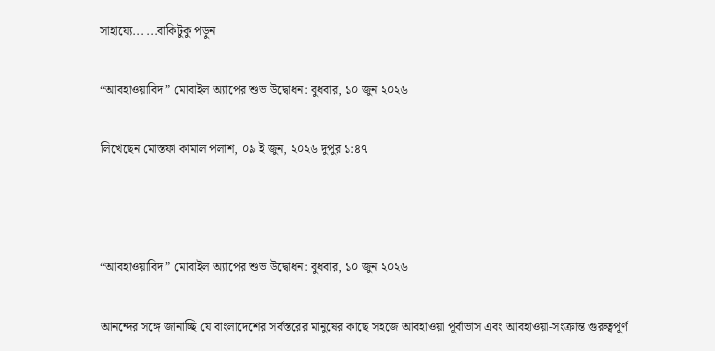সাহায্যে... ...বাকিটুকু পড়ুন

“আবহাওয়াবিদ” মোবাইল অ্যাপের শুভ উদ্বোধন: বুধবার, ১০ জুন ২০২৬

লিখেছেন মোস্তফা কামাল পলাশ, ০৯ ই জুন, ২০২৬ দুপুর ১:৪৭



“আবহাওয়াবিদ” মোবাইল অ্যাপের শুভ উদ্বোধন: বুধবার, ১০ জুন ২০২৬

আনন্দের সঙ্গে জানাচ্ছি যে বাংলাদেশের সর্বস্তরের মানুষের কাছে সহজে আবহাওয়া পূর্বাভাস এবং আবহাওয়া-সংক্রান্ত গুরুত্বপূর্ণ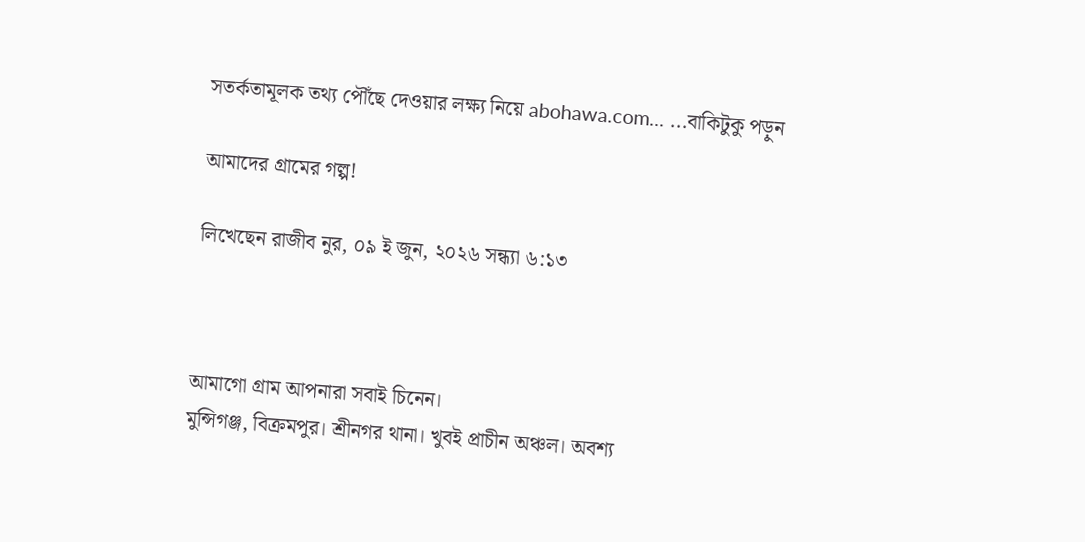সতর্কতামূলক তথ্য পৌঁছে দেওয়ার লক্ষ্য নিয়ে abohawa.com... ...বাকিটুকু পড়ুন

আমাদের গ্রামের গল্প!

লিখেছেন রাজীব নুর, ০৯ ই জুন, ২০২৬ সন্ধ্যা ৬:১৩



আমাগো গ্রাম আপনারা সবাই চিনেন।
মুন্সিগঞ্জ, বিক্রমপুর। শ্রীনগর থানা। খুবই প্রাচীন অঞ্চল। অবশ্য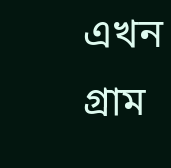এখন গ্রাম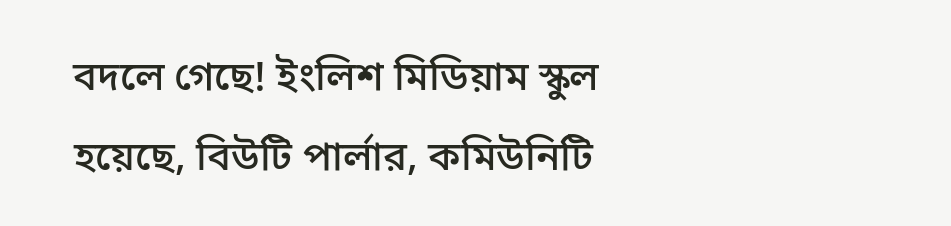বদলে গেছে! ইংলিশ মিডিয়াম স্কুল হয়েছে, বিউটি পার্লার, কমিউনিটি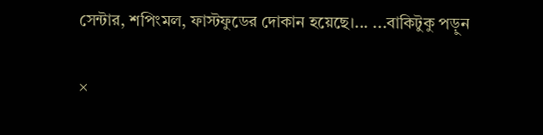সেন্টার, শপিংমল, ফাস্টফুডের দোকান হয়েছে।... ...বাকিটুকু পড়ুন

×